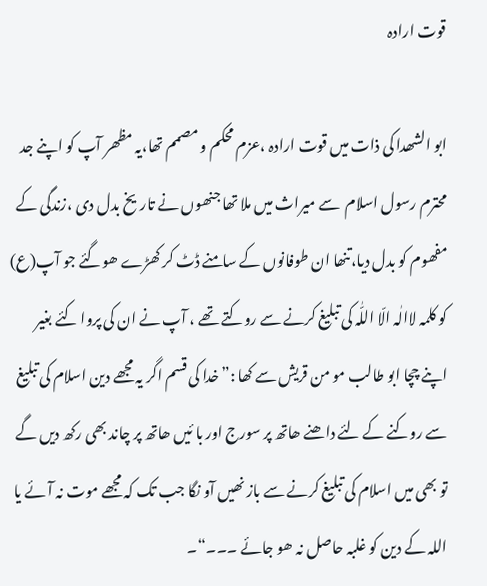قوت ارادہ

ابو الشھدا کی ذات میں قوت ارادہ ،عزم محکم و مصمم تھا،یہ مظھر آپ کو اپنے جد محترم رسول اسلام  سے میراث میں ملا تھا جنھوں نے تاریخ بدل دی ،زندگی کے مفھوم کو بدل دیا،تنھا ان طوفانوں کے سامنے ڈٹ کر کھڑے ھوگئے جو آپ(ع) کو کلمہ لاالٰہ الّا اللّٰہ کی تبلیغ کرنے سے روکتے تھے ، آپ نے ان کی پروا کئے بغیر اپنے چچا ابو طالب مو من قریش سے کھا :”خدا کی قسم اگر یہ مجھے دین اسلام کی تبلیغ سے روکنے کے لئے داھنے ھاتھ پر سورج اور با ئیں ھاتھ پر چاند بھی رکھ دیں گے تو بھی میں اسلام کی تبلیغ کرنے سے باز نھیں آو نگا جب تک کہ مجھے موت نہ آئے یا اللہ کے دین کو غلبہ حاصل نہ ھو جائے ۔۔۔“۔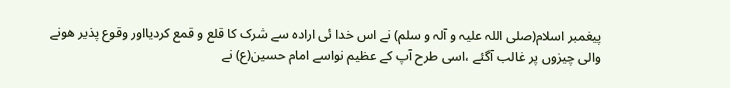پیغمبر اسلام(صلی اللہ علیہ و آلہ و سلم) نے اس خدا ئی ارادہ سے شرک کا قلع و قمع کردیااور وقوع پذیر ھونے والی چیزوں پر غالب آگئے ،اسی طرح آپ کے عظیم نواسے امام حسین(ع) نے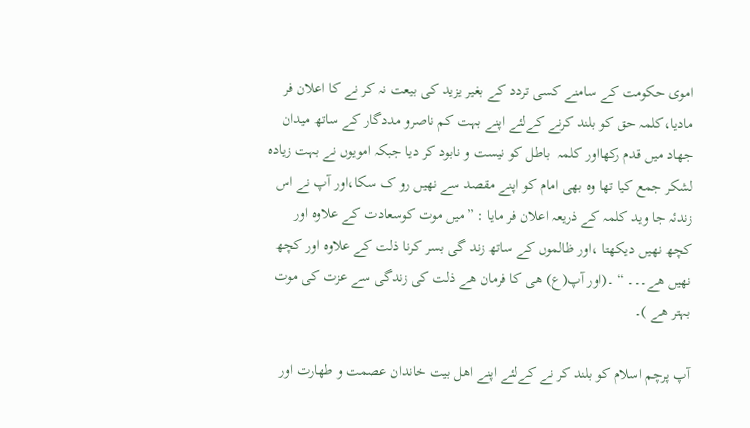اموی حکومت کے سامنے کسی تردد کے بغیر یزید کی بیعت نہ کر نے کا اعلان فر مادیا،کلمہ حق کو بلند کرنے کےلئے اپنے بہت کم ناصرو مددگار کے ساتھ میدان جھاد میں قدم رکھااور کلمہ  باطل کو نیست و نابود کر دیا جبکہ امویوں نے بہت زیادہ لشکر جمع کیا تھا وہ بھی امام کو اپنے مقصد سے نھیں رو ک سکا،اور آپ نے اس زندئہ جا وید کلمہ کے ذریعہ اعلان فر مایا : ”میں موت کوسعادت کے علاوہ اور کچھ نھیں دیکھتا ،اور ظالموں کے ساتھ زند گی بسر کرنا ذلت کے علاوہ اور کچھ نھیں ھے۔۔۔ “ ۔(اور آپ(ع) ھی کا فرمان ھے ذلت کی زندگی سے عزت کی موت بہتر ھے )۔

آپ پرچم اسلام کو بلند کر نے کےلئے اپنے اھل بیت خاندان عصمت و طھارت اور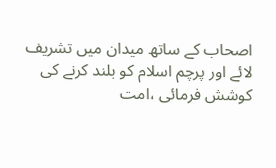اصحاب کے ساتھ میدان میں تشریف لائے اور پرچم اسلام کو بلند کرنے کی کوشش فرمائی ،امت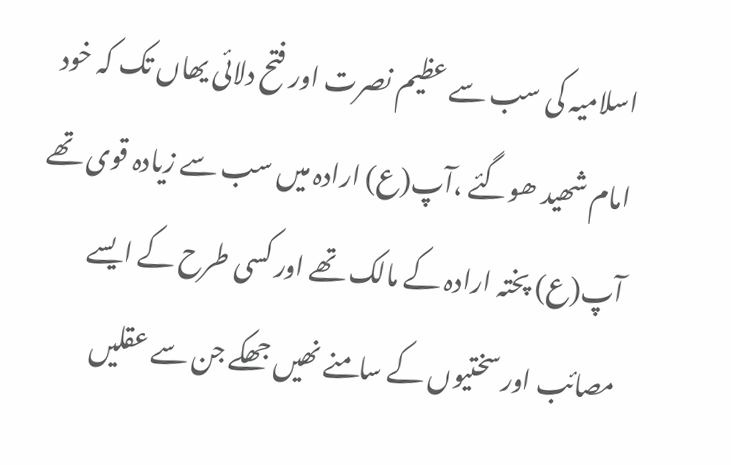اسلامیہ کی سب سے عظیم نصرت اور فتح دلائی یھاں تک کہ خود امام شھید ھوگئے ،آپ(ع) ارادہ میں سب سے زیادہ قوی تھے آپ(ع) پختہ ارادہ کے مالک تھے اور کسی طرح کے ایسے مصائب اور سختیوں کے سامنے نھیں جھکے جن سے عقلیں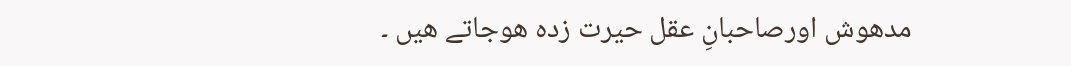مدھوش اورصاحبانِ عقل حیرت زدہ ھوجاتے ھیں ۔